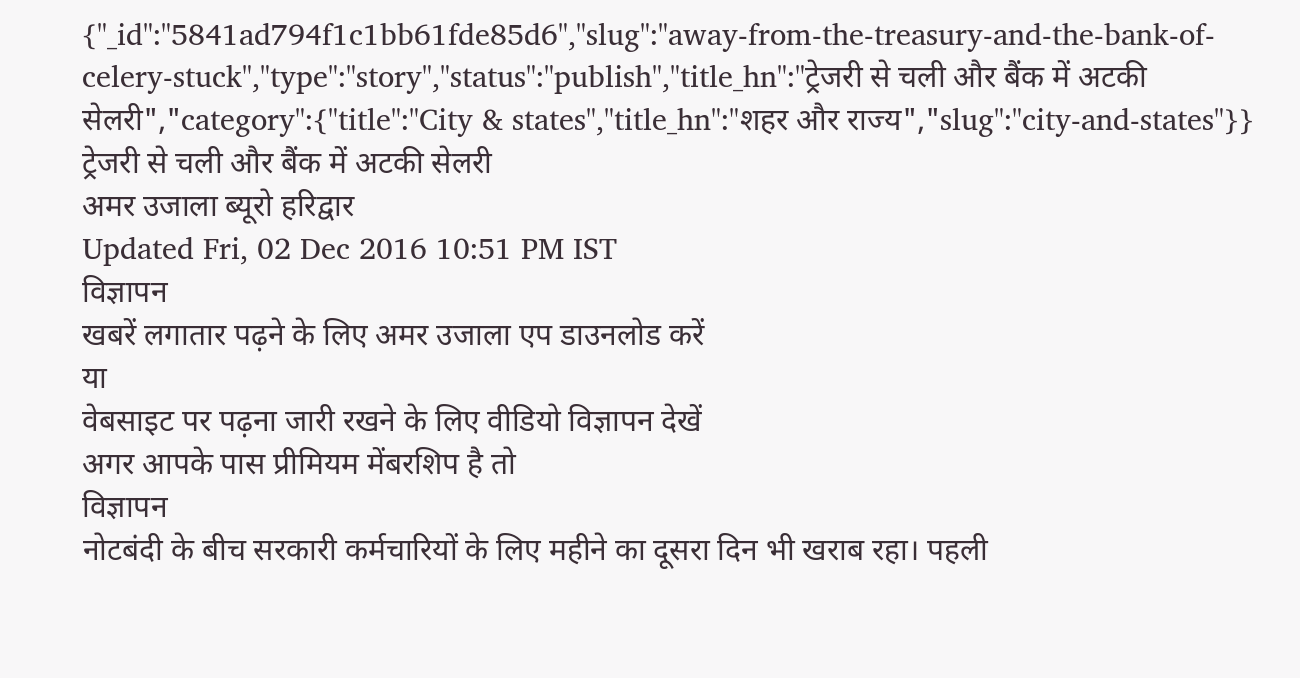{"_id":"5841ad794f1c1bb61fde85d6","slug":"away-from-the-treasury-and-the-bank-of-celery-stuck","type":"story","status":"publish","title_hn":"ट्रेजरी से चली और बैंक में अटकी सेलरी","category":{"title":"City & states","title_hn":"शहर और राज्य","slug":"city-and-states"}}
ट्रेजरी से चली और बैंक में अटकी सेलरी
अमर उजाला ब्यूरो हरिद्वार
Updated Fri, 02 Dec 2016 10:51 PM IST
विज्ञापन
खबरें लगातार पढ़ने के लिए अमर उजाला एप डाउनलोड करें
या
वेबसाइट पर पढ़ना जारी रखने के लिए वीडियो विज्ञापन देखें
अगर आपके पास प्रीमियम मेंबरशिप है तो
विज्ञापन
नोटबंदी के बीच सरकारी कर्मचारियों के लिए महीने का दूसरा दिन भी खराब रहा। पहली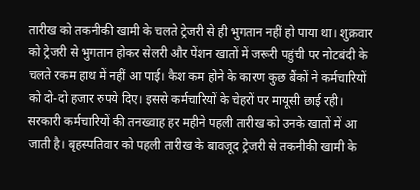तारीख को तकनीकी खामी के चलते ट्रेजरी से ही भुगतान नहीं हो पाया था। शुक्रवार को ट्रेजरी से भुगतान होकर सेलरी और पेंशन खातों में जरूरी पहुंची पर नोटबंदी के चलते रकम हाथ में नहीं आ पाई। कैश कम होने के कारण कुछ बैंकों ने कर्मचारियों को दो-दो हजार रुपये दिए। इससे कर्मचारियों के चेहरों पर मायूसी छाई रही।
सरकारी कर्मचारियों की तनख्वाह हर महीने पहली तारीख को उनके खातों में आ जाती है। बृहस्पतिवार को पहली तारीख के बावजूद ट्रेजरी से तकनीकी खामी के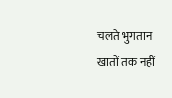चलते भुगतान खातों तक नहीं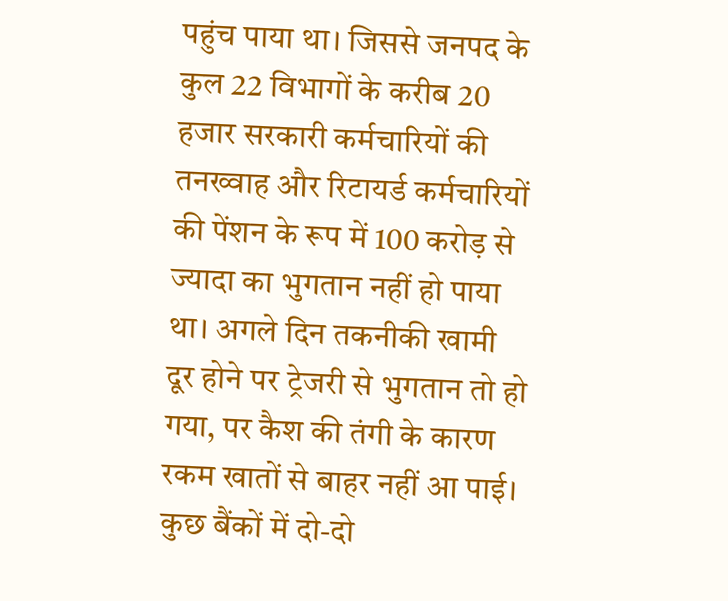पहुंच पाया था। जिससे जनपद के कुल 22 विभागों के करीब 20 हजार सरकारी कर्मचारियों की तनख्वाह और रिटायर्ड कर्मचारियों की पेंशन के रूप में 100 करोड़ से ज्यादा का भुगतान नहीं हो पाया था। अगले दिन तकनीकी खामी दूर होने पर ट्रेजरी से भुगतान तो हो गया, पर कैश की तंगी के कारण रकम खातों से बाहर नहीं आ पाई।
कुछ बैंकों में दो-दो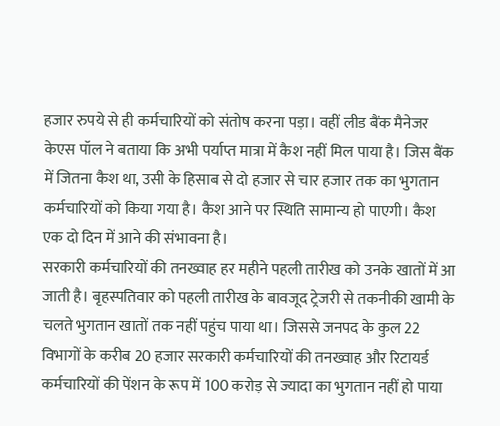हजार रुपये से ही कर्मचारियों को संतोष करना पड़ा। वहीं लीड बैंक मैनेजर केएस पॉल ने बताया कि अभी पर्याप्त मात्रा में कैश नहीं मिल पाया है। जिस बैंक में जितना कैश था, उसी के हिसाब से दो हजार से चार हजार तक का भुगतान कर्मचारियों को किया गया है। कैश आने पर स्थिति सामान्य हो पाएगी। कैश एक दो दिन में आने की संभावना है।
सरकारी कर्मचारियों की तनख्वाह हर महीने पहली तारीख को उनके खातों में आ जाती है। बृहस्पतिवार को पहली तारीख के बावजूद ट्रेजरी से तकनीकी खामी के चलते भुगतान खातों तक नहीं पहुंच पाया था। जिससे जनपद के कुल 22 विभागों के करीब 20 हजार सरकारी कर्मचारियों की तनख्वाह और रिटायर्ड कर्मचारियों की पेंशन के रूप में 100 करोड़ से ज्यादा का भुगतान नहीं हो पाया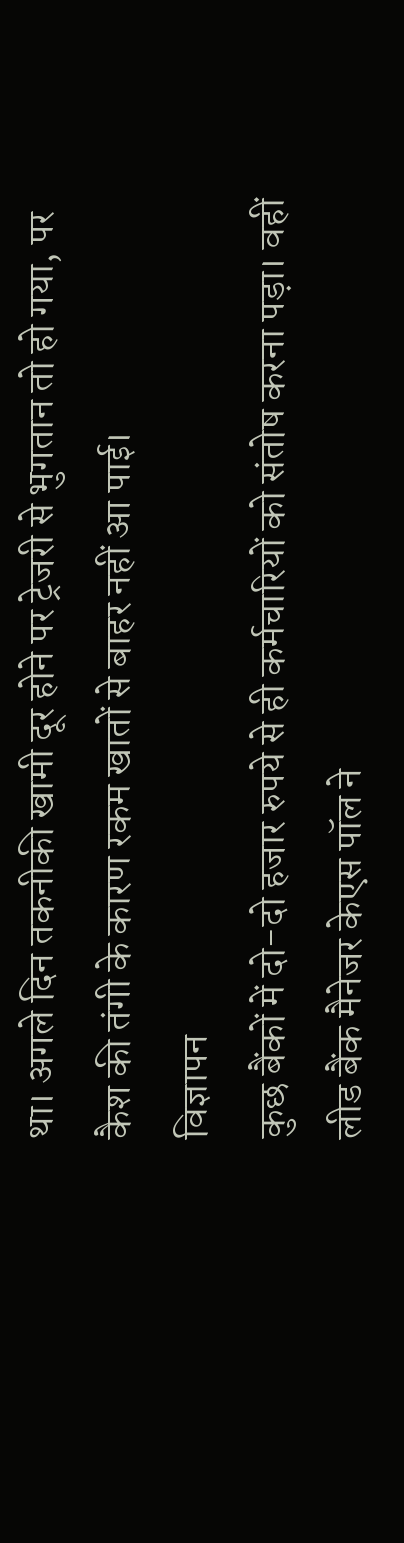था। अगले दिन तकनीकी खामी दूर होने पर ट्रेजरी से भुगतान तो हो गया, पर कैश की तंगी के कारण रकम खातों से बाहर नहीं आ पाई।
विज्ञापन
कुछ बैंकों में दो-दो हजार रुपये से ही कर्मचारियों को संतोष करना पड़ा। वहीं लीड बैंक मैनेजर केएस पॉल ने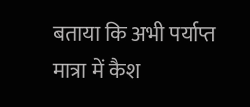बताया कि अभी पर्याप्त मात्रा में कैश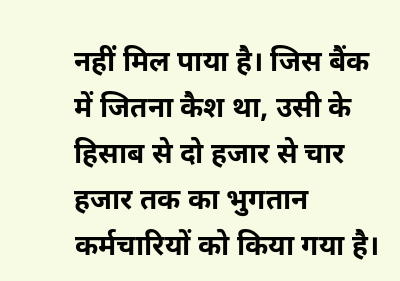नहीं मिल पाया है। जिस बैंक में जितना कैश था, उसी के हिसाब से दो हजार से चार हजार तक का भुगतान कर्मचारियों को किया गया है।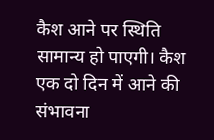कैश आने पर स्थिति सामान्य हो पाएगी। कैश एक दो दिन में आने की संभावना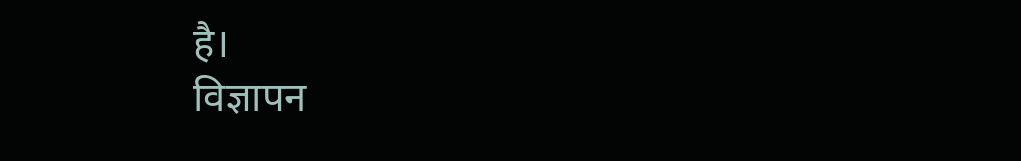है।
विज्ञापन